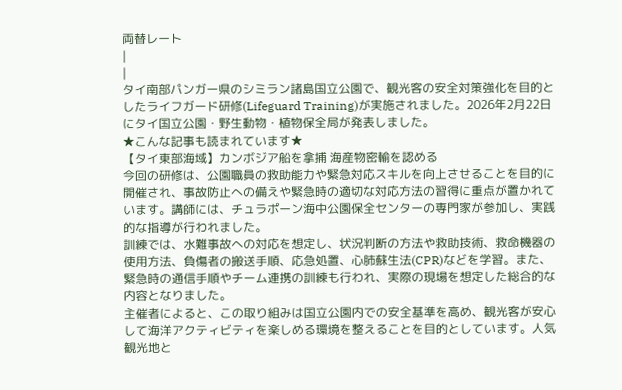両替レート
|
|
タイ南部パンガー県のシミラン諸島国立公園で、観光客の安全対策強化を目的としたライフガード研修(Lifeguard Training)が実施されました。2026年2月22日にタイ国立公園・野生動物・植物保全局が発表しました。
★こんな記事も読まれています★
【タイ東部海域】カンボジア船を拿捕 海産物密輸を認める
今回の研修は、公園職員の救助能力や緊急対応スキルを向上させることを目的に開催され、事故防止への備えや緊急時の適切な対応方法の習得に重点が置かれています。講師には、チュラポーン海中公園保全センターの専門家が参加し、実践的な指導が行われました。
訓練では、水難事故への対応を想定し、状況判断の方法や救助技術、救命機器の使用方法、負傷者の搬送手順、応急処置、心肺蘇生法(CPR)などを学習。また、緊急時の通信手順やチーム連携の訓練も行われ、実際の現場を想定した総合的な内容となりました。
主催者によると、この取り組みは国立公園内での安全基準を高め、観光客が安心して海洋アクティビティを楽しめる環境を整えることを目的としています。人気観光地と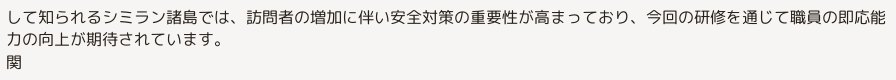して知られるシミラン諸島では、訪問者の増加に伴い安全対策の重要性が高まっており、今回の研修を通じて職員の即応能力の向上が期待されています。
関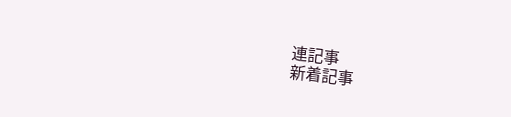連記事
新着記事